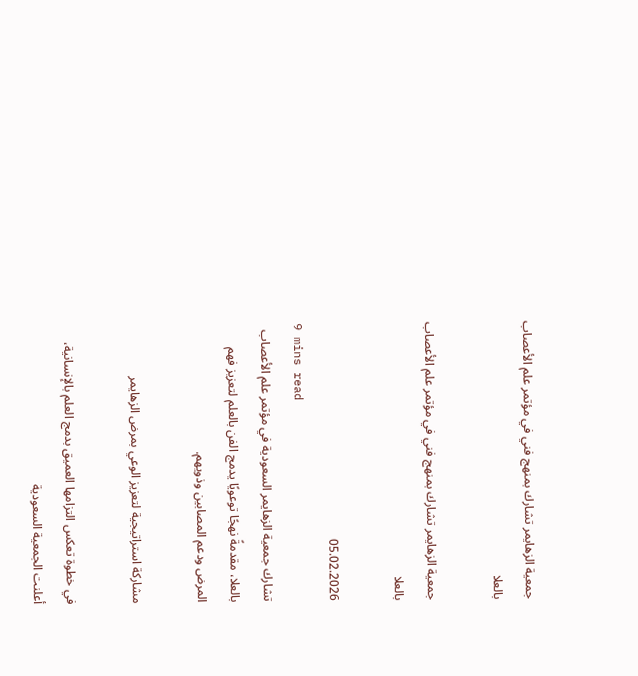جمعية الزهايمر تشارك بمنهج فني في مؤتمر علم الأعصاب بالعلا

جمعية الزهايمر تشارك بمنهج فني في مؤتمر علم الأعصاب بالعلا

05.02.2026
9 mins read
تشارك جمعية الزهايمر السعودية في مؤتمر علم الأعصاب بالعلا، مقدمةً نهجًا توعويًا يدمج الفن بالعلم لتعزيز فهم المرض ودعم المصابين وذويهم.

مشاركة استراتيجية لتعزيز الوعي بمرض الزهايمر

في خطوة تعكس التزامها العميق بدمج العلم بالإنسانية، أعلنت الجمعية السعودية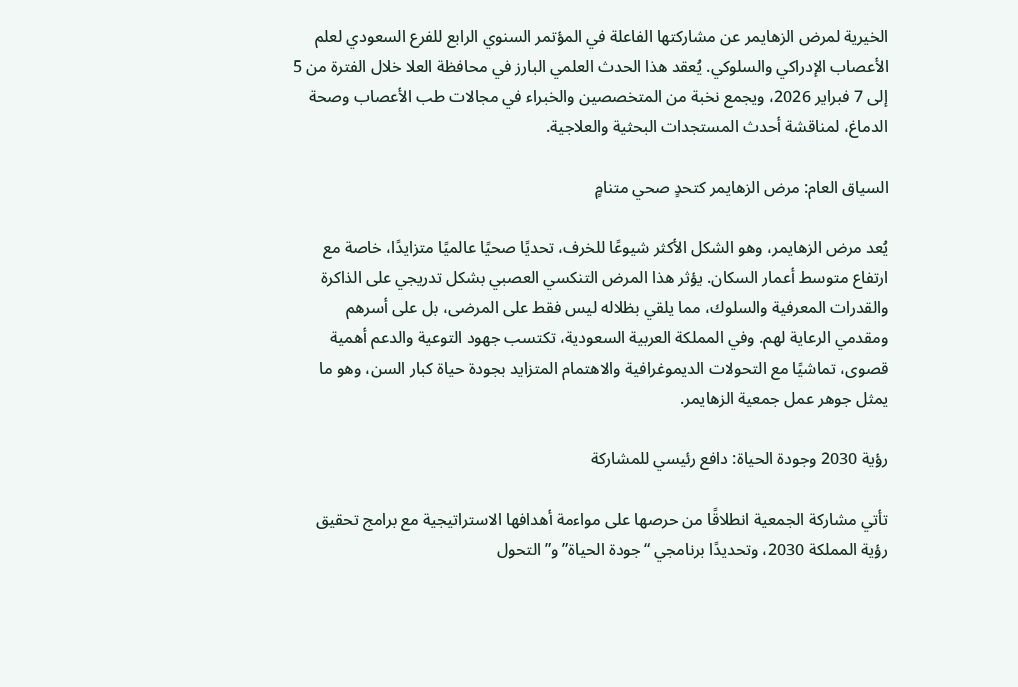الخيرية لمرض الزهايمر عن مشاركتها الفاعلة في المؤتمر السنوي الرابع للفرع السعودي لعلم الأعصاب الإدراكي والسلوكي. يُعقد هذا الحدث العلمي البارز في محافظة العلا خلال الفترة من 5 إلى 7 فبراير 2026، ويجمع نخبة من المتخصصين والخبراء في مجالات طب الأعصاب وصحة الدماغ، لمناقشة أحدث المستجدات البحثية والعلاجية.

السياق العام: مرض الزهايمر كتحدٍ صحي متنامٍ

يُعد مرض الزهايمر، وهو الشكل الأكثر شيوعًا للخرف، تحديًا صحيًا عالميًا متزايدًا، خاصة مع ارتفاع متوسط أعمار السكان. يؤثر هذا المرض التنكسي العصبي بشكل تدريجي على الذاكرة والقدرات المعرفية والسلوك، مما يلقي بظلاله ليس فقط على المرضى، بل على أسرهم ومقدمي الرعاية لهم. وفي المملكة العربية السعودية، تكتسب جهود التوعية والدعم أهمية قصوى، تماشيًا مع التحولات الديموغرافية والاهتمام المتزايد بجودة حياة كبار السن، وهو ما يمثل جوهر عمل جمعية الزهايمر.

رؤية 2030 وجودة الحياة: دافع رئيسي للمشاركة

تأتي مشاركة الجمعية انطلاقًا من حرصها على مواءمة أهدافها الاستراتيجية مع برامج تحقيق رؤية المملكة 2030، وتحديدًا برنامجي “جودة الحياة” و”التحول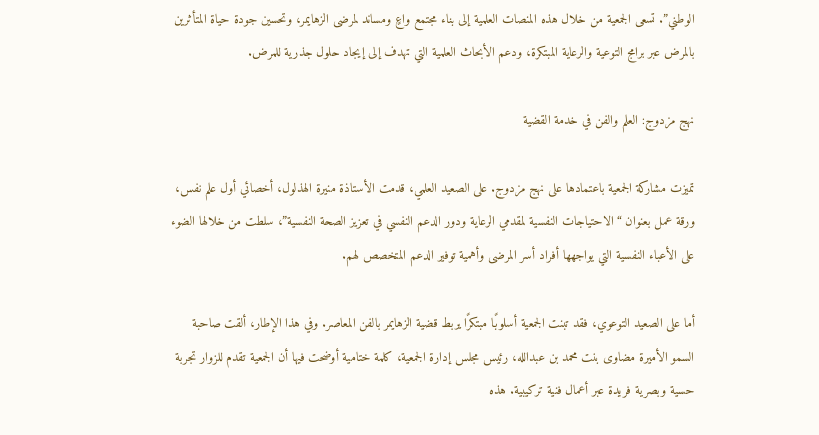الوطني”. تسعى الجمعية من خلال هذه المنصات العلمية إلى بناء مجتمع واعٍ ومساند لمرضى الزهايمر، وتحسين جودة حياة المتأثرين بالمرض عبر برامج التوعية والرعاية المبتكرة، ودعم الأبحاث العلمية التي تهدف إلى إيجاد حلول جذرية للمرض.

نهج مزدوج: العلم والفن في خدمة القضية

تميزت مشاركة الجمعية باعتمادها على نهج مزدوج. على الصعيد العلمي، قدمت الأستاذة منيرة الهذلول، أخصائي أول علم نفس، ورقة عمل بعنوان “الاحتياجات النفسية لمقدمي الرعاية ودور الدعم النفسي في تعزيز الصحة النفسية”، سلطت من خلالها الضوء على الأعباء النفسية التي يواجهها أفراد أسر المرضى وأهمية توفير الدعم المتخصص لهم.

أما على الصعيد التوعوي، فقد تبنت الجمعية أسلوبًا مبتكرًا يربط قضية الزهايمر بالفن المعاصر. وفي هذا الإطار، ألقت صاحبة السمو الأميرة مضاوى بنت محمد بن عبدالله، رئيس مجلس إدارة الجمعية، كلمة ختامية أوضحت فيها أن الجمعية تقدم للزوار تجربة حسية وبصرية فريدة عبر أعمال فنية تركيبية. هذه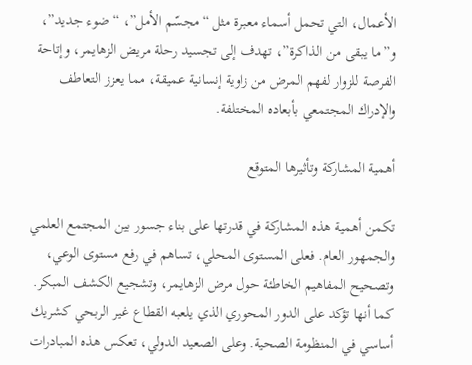الأعمال، التي تحمل أسماء معبرة مثل “مجسّم الأمل”، “ضوء جديد”، و”ما يبقى من الذاكرة”، تهدف إلى تجسيد رحلة مريض الزهايمر، وإتاحة الفرصة للزوار لفهم المرض من زاوية إنسانية عميقة، مما يعزز التعاطف والإدراك المجتمعي بأبعاده المختلفة.

أهمية المشاركة وتأثيرها المتوقع

تكمن أهمية هذه المشاركة في قدرتها على بناء جسور بين المجتمع العلمي والجمهور العام. فعلى المستوى المحلي، تساهم في رفع مستوى الوعي، وتصحيح المفاهيم الخاطئة حول مرض الزهايمر، وتشجيع الكشف المبكر. كما أنها تؤكد على الدور المحوري الذي يلعبه القطاع غير الربحي كشريك أساسي في المنظومة الصحية. وعلى الصعيد الدولي، تعكس هذه المبادرات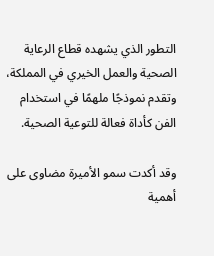التطور الذي يشهده قطاع الرعاية الصحية والعمل الخيري في المملكة، وتقدم نموذجًا ملهمًا في استخدام الفن كأداة فعالة للتوعية الصحية.

وقد أكدت سمو الأميرة مضاوى على أهمية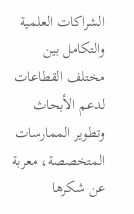الشراكات العلمية والتكامل بين مختلف القطاعات لدعم الأبحاث وتطوير الممارسات المتخصصة، معربة عن شكرها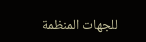للجهات المنظمة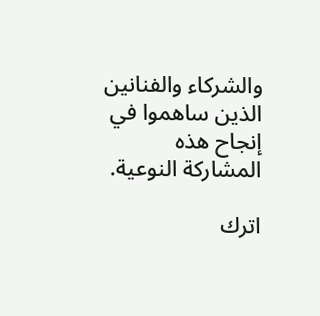والشركاء والفنانين الذين ساهموا في إنجاح هذه المشاركة النوعية.

اترك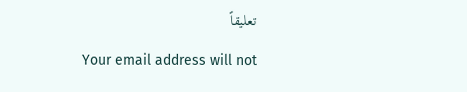تعليقاً

Your email address will not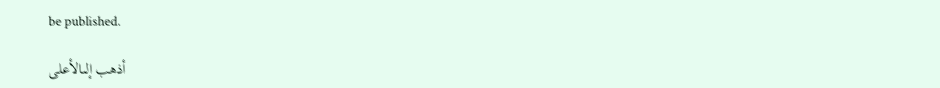be published.

أذهب إلىالأعلى